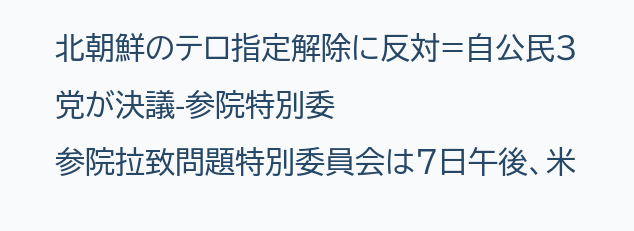北朝鮮のテロ指定解除に反対=自公民3党が決議-参院特別委
参院拉致問題特別委員会は7日午後、米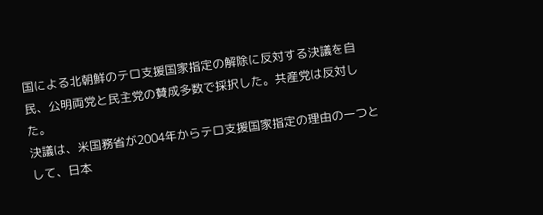国による北朝鮮のテロ支援国家指定の解除に反対する決議を自民、公明両党と民主党の賛成多数で採択した。共産党は反対した。
決議は、米国務省が2004年からテロ支援国家指定の理由の一つとして、日本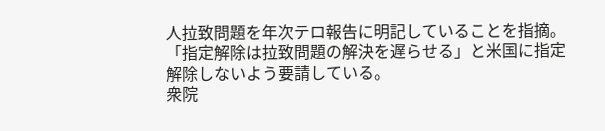人拉致問題を年次テロ報告に明記していることを指摘。「指定解除は拉致問題の解決を遅らせる」と米国に指定解除しないよう要請している。
衆院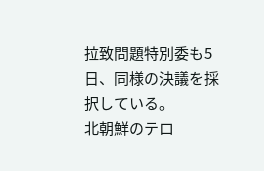拉致問題特別委も5日、同様の決議を採択している。
北朝鮮のテロ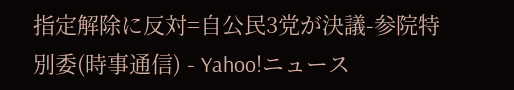指定解除に反対=自公民3党が決議-参院特別委(時事通信) - Yahoo!ニュース